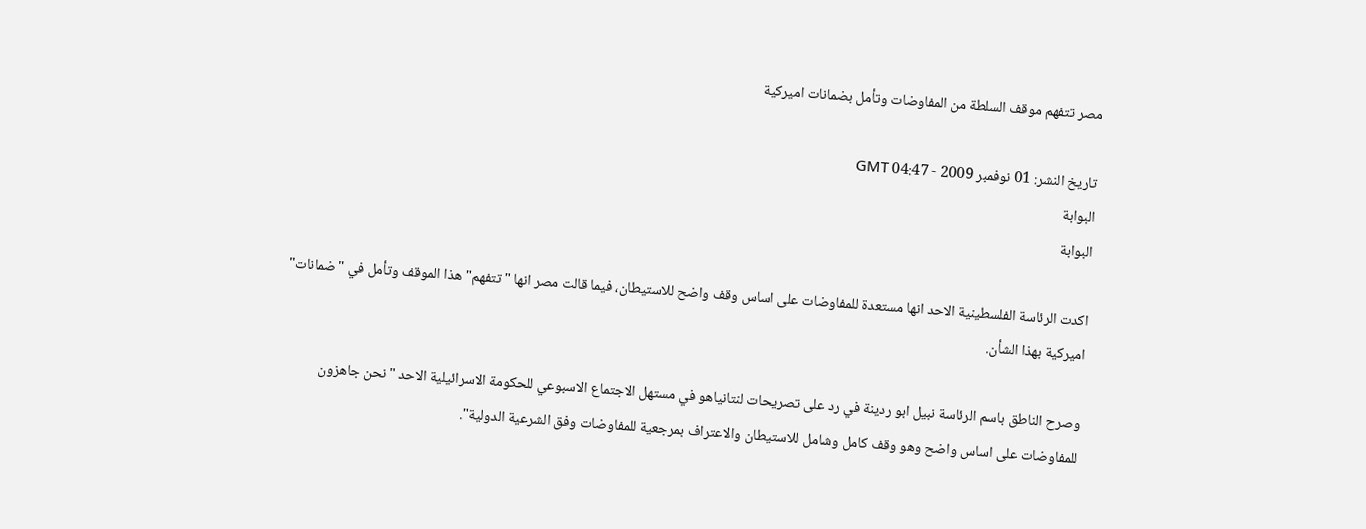مصر تتفهم موقف السلطة من المفاوضات وتأمل بضمانات اميركية

تاريخ النشر: 01 نوفمبر 2009 - 04:47 GMT
البوابة
البوابة

اكدت الرئاسة الفلسطينية الاحد انها مستعدة للمفاوضات على اساس وقف واضح للاستيطان، فيما قالت مصر انها "تتفهم" هذا الموقف وتأمل في "ضمانات" اميركية بهذا الشأن.

وصرح الناطق باسم الرئاسة نبيل ابو ردينة في رد على تصريحات لنتانياهو في مستهل الاجتماع الاسبوعي للحكومة الاسرائيلية الاحد "نحن جاهزون للمفاوضات على اساس واضح وهو وقف كامل وشامل للاستيطان والاعتراف بمرجعية للمفاوضات وفق الشرعية الدولية".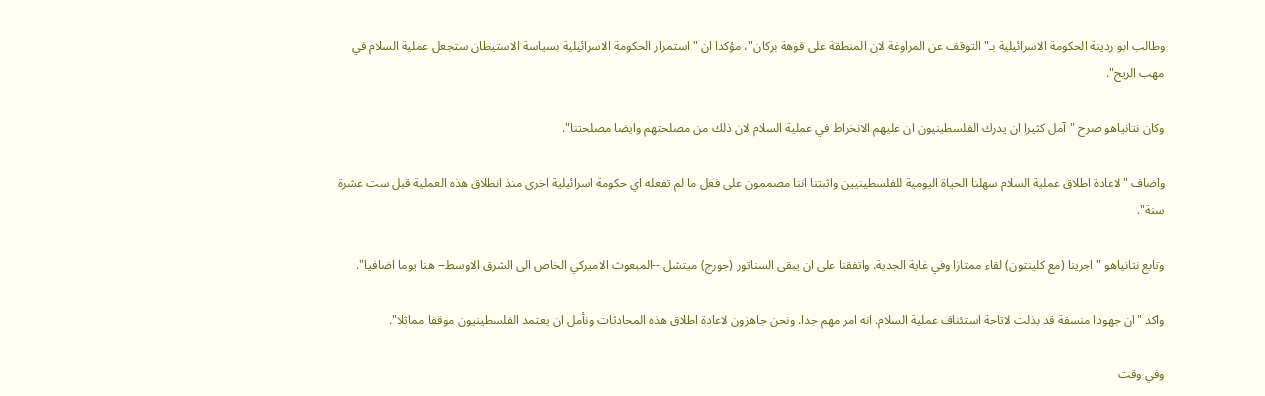وطالب ابو ردينة الحكومة الاسرائيلية بـ"التوقف عن المراوغة لان المنطقة على فوهة بركان"، مؤكدا ان "استمرار الحكومة الاسرائيلية بسياسة الاستيطان ستجعل عملية السلام في مهب الريح".

وكان نتانياهو صرح "آمل كثيرا ان يدرك الفلسطينيون ان عليهم الانخراط في عملية السلام لان ذلك من مصلحتهم وايضا مصلحتنا".

واضاف "لاعادة اطلاق عملية السلام سهلنا الحياة اليومية للفلسطينيين واثبتنا اننا مصممون على فعل ما لم تفعله اي حكومة اسرائيلية اخرى منذ انطلاق هذه العملية قبل ست عشرة سنة".

وتابع نتانياهو "اجرينا (مع كلينتون) لقاء ممتازا وفي غاية الجدية. واتفقنا على ان يبقى السناتور (جورج) ميتشل --المبعوث الاميركي الخاص الى الشرق الاوسط-- هنا يوما اضافيا".

واكد "ان جهودا منسقة قد بذلت لاتاحة استئناف عملية السلام. انه امر مهم جدا. ونحن جاهزون لاعادة اطلاق هذه المحادثات ونأمل ان يعتمد الفلسطينيون موقفا مماثلا".

وفي وقت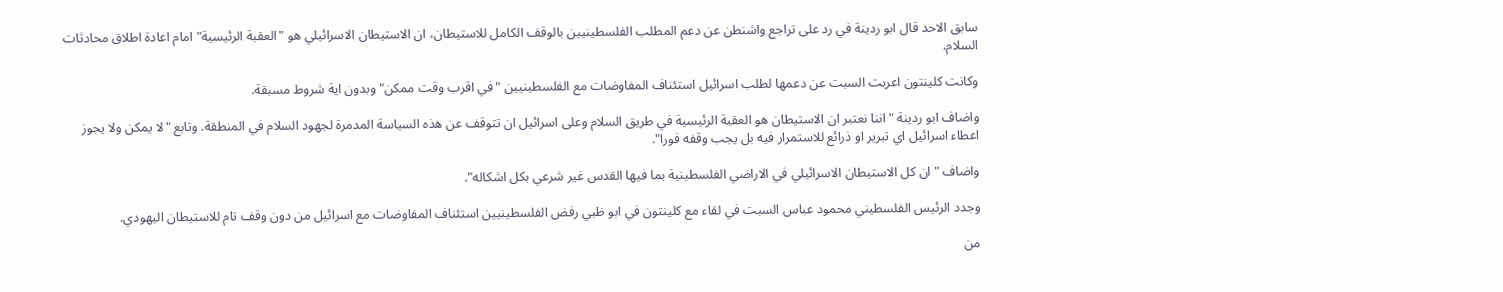سابق الاحد قال ابو ردينة في رد على تراجع واشنطن عن دعم المطلب الفلسطينيين بالوقف الكامل للاستيطان، ان الاستيطان الاسرائيلي هو "العقبة الرئيسية" امام اعادة اطلاق محادثات السلام.

وكانت كلينتون اعربت السبت عن دعمها لطلب اسرائيل استئناف المفاوضات مع الفلسطينيين "في اقرب وقت ممكن" وبدون اية شروط مسبقة.

واضاف ابو ردينة "اننا نعتبر ان الاستيطان هو العقبة الرئيسية في طريق السلام وعلى اسرائيل ان تتوقف عن هذه السياسة المدمرة لجهود السلام في المنطقة. وتابع "لا يمكن ولا يجوز اعطاء اسرائيل اي تبرير او ذرائع للاستمرار فيه بل يجب وقفه فورا".

واضاف "ان كل الاستيطان الاسرائيلي في الاراضي الفلسطينية بما فيها القدس غير شرعي بكل اشكاله".

وجدد الرئيس الفلسطيني محمود عباس السبت في لقاء مع كلينتون في ابو ظبي رفض الفلسطينيين استئناف المفاوضات مع اسرائيل من دون وقف تام للاستيطان اليهودي.

من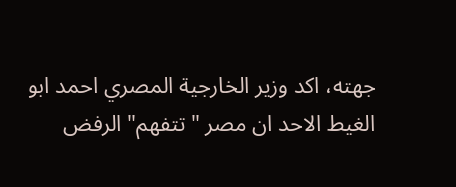جهته، اكد وزير الخارجية المصري احمد ابو الغيط الاحد ان مصر "تتفهم" الرفض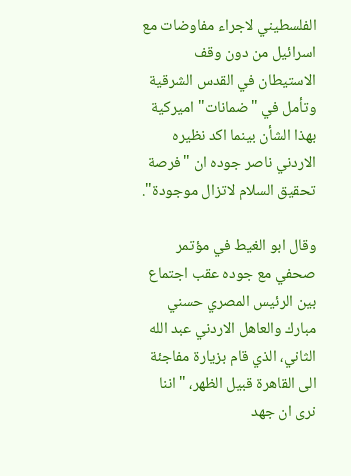الفلسطيني لاجراء مفاوضات مع اسرائيل من دون وقف الاستيطان في القدس الشرقية وتأمل في "ضمانات" اميركية بهذا الشأن بينما اكد نظيره الاردني ناصر جوده ان "فرصة تحقيق السلام لاتزال موجودة".

وقال ابو الغيط في مؤتمر صحفي مع جوده عقب اجتماع بين الرئيس المصري حسني مبارك والعاهل الاردني عبد الله الثاني، الذي قام بزيارة مفاجئة الى القاهرة قبيل الظهر، "اننا نرى ان جهد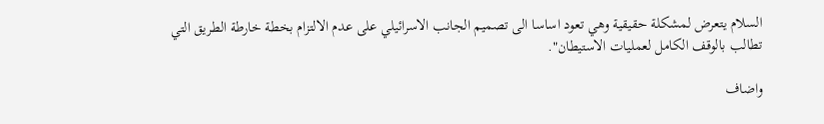السلام يتعرض لمشكلة حقيقية وهي تعود اساسا الى تصميم الجانب الاسرائيلي على عدم الالتزام بخطة خارطة الطريق التي تطالب بالوقف الكامل لعمليات الاستيطان".

واضاف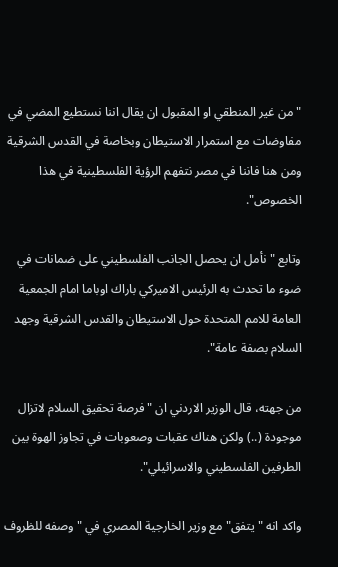"من غير المنطقي او المقبول ان يقال اننا نستطيع المضي في مفاوضات مع استمرار الاستيطان وبخاصة في القدس الشرقية ومن هنا فاننا في مصر نتفهم الرؤية الفلسطينية في هذا الخصوص".

وتابع "نأمل ان يحصل الجانب الفلسطيني على ضمانات في ضوء ما تحدث به الرئيس الاميركي باراك اوباما امام الجمعية العامة للامم المتحدة حول الاستيطان والقدس الشرقية وجهد السلام بصفة عامة".

من جهته، قال الوزير الاردني ان "فرصة تحقيق السلام لاتزال موجودة (..) ولكن هناك عقبات وصعوبات في تجاوز الهوة بين الطرفين الفلسطيني والاسرائيلي".

واكد انه "يتفق" مع وزير الخارجية المصري في "وصفه للظروف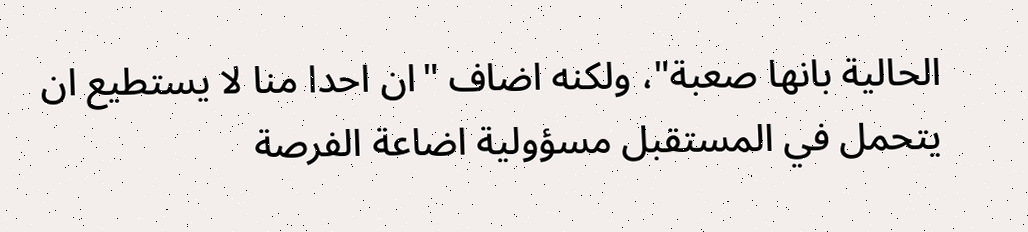الحالية بانها صعبة"، ولكنه اضاف "ان احدا منا لا يستطيع ان يتحمل في المستقبل مسؤولية اضاعة الفرصة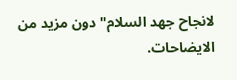لانجاح جهد السلام" دون مزيد من الايضاحات.